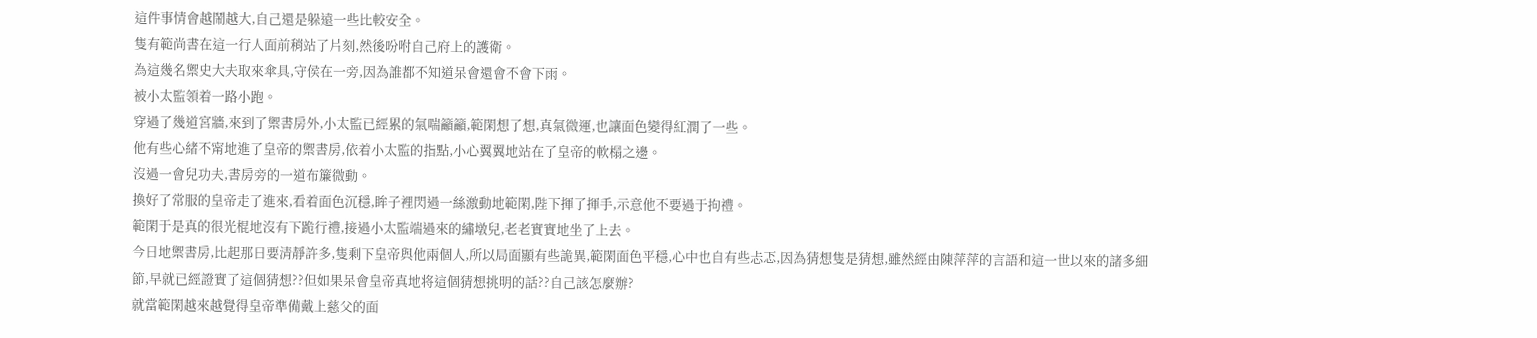這件事情會越鬧越大,自己還是躲遠一些比較安全。
隻有範尚書在這一行人面前稍站了片刻,然後吩咐自己府上的護衛。
為這幾名禦史大夫取來傘具,守侯在一旁,因為誰都不知道呆會還會不會下雨。
被小太監領着一路小跑。
穿過了幾道宮牆,來到了禦書房外,小太監已經累的氣喘籲籲,範閑想了想,真氣微運,也讓面色變得紅潤了一些。
他有些心緒不甯地進了皇帝的禦書房,依着小太監的指點,小心翼翼地站在了皇帝的軟榻之邊。
沒過一會兒功夫,書房旁的一道布簾微動。
換好了常服的皇帝走了進來,看着面色沉穩,眸子裡閃過一絲激動地範閑,陛下揮了揮手,示意他不要過于拘禮。
範閑于是真的很光棍地沒有下跪行禮,接過小太監端過來的繡墩兒,老老實實地坐了上去。
今日地禦書房,比起那日要清靜許多,隻剩下皇帝與他兩個人,所以局面顯有些詭異,範閑面色平穩,心中也自有些忐忑,因為猜想隻是猜想,雖然經由陳萍萍的言語和這一世以來的諸多細節,早就已經證實了這個猜想??但如果呆會皇帝真地将這個猜想挑明的話??自己該怎麼辦?
就當範閑越來越覺得皇帝準備戴上慈父的面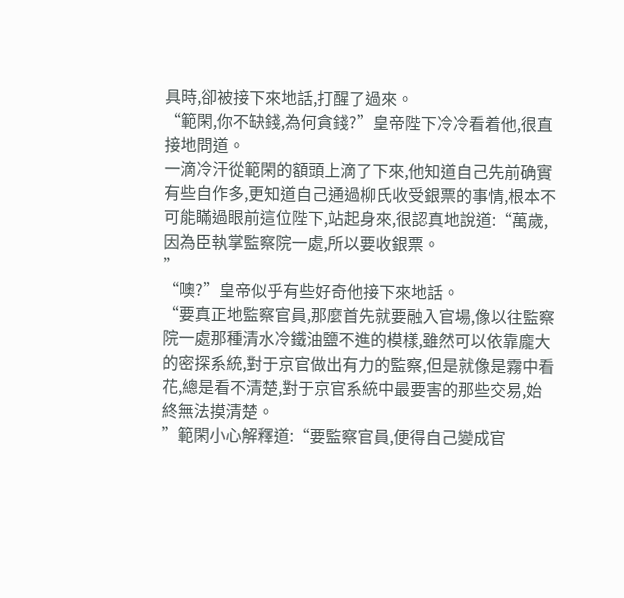具時,卻被接下來地話,打醒了過來。
“範閑,你不缺錢,為何貪錢?”皇帝陛下冷冷看着他,很直接地問道。
一滴冷汗從範閑的額頭上滴了下來,他知道自己先前确實有些自作多,更知道自己通過柳氏收受銀票的事情,根本不可能瞞過眼前這位陛下,站起身來,很認真地說道:“萬歲,因為臣執掌監察院一處,所以要收銀票。
”
“噢?”皇帝似乎有些好奇他接下來地話。
“要真正地監察官員,那麼首先就要融入官場,像以往監察院一處那種清水冷鐵油鹽不進的模樣,雖然可以依靠龐大的密探系統,對于京官做出有力的監察,但是就像是霧中看花,總是看不清楚,對于京官系統中最要害的那些交易,始終無法摸清楚。
”範閑小心解釋道:“要監察官員,便得自己變成官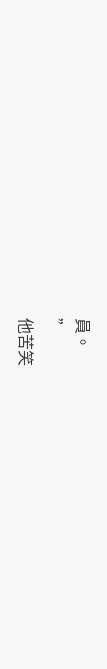員。
”
他苦笑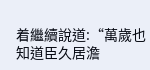着繼續說道:“萬歲也知道臣久居澹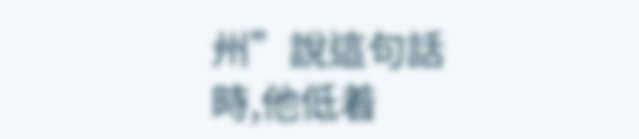州”說這句話時,他低着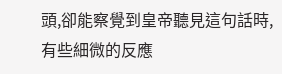頭,卻能察覺到皇帝聽見這句話時,有些細微的反應